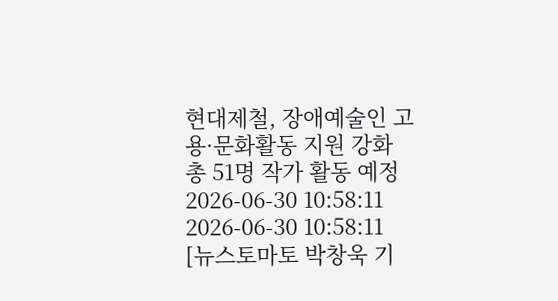현대제철, 장애예술인 고용·문화활동 지원 강화
총 51명 작가 활동 예정
2026-06-30 10:58:11 2026-06-30 10:58:11
[뉴스토마토 박창욱 기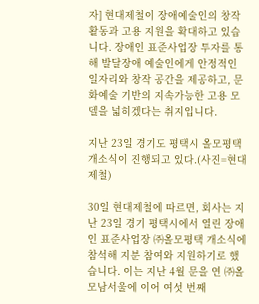자] 현대제철이 장애예술인의 창작 활동과 고용 지원을 확대하고 있습니다. 장애인 표준사업장 투자를 통해 발달장애 예술인에게 안정적인 일자리와 창작 공간을 제공하고, 문화예술 기반의 지속가능한 고용 모델을 넓히겠다는 취지입니다.

지난 23일 경기도 평택시 올모평택 개소식이 진행되고 있다.(사진=현대제철)

30일 현대제철에 따르면, 회사는 지난 23일 경기 평택시에서 열린 장애인 표준사업장 ㈜올모평택 개소식에 참석해 지분 참여와 지원하기로 했습니다. 이는 지난 4월 문을 연 ㈜올모남서울에 이어 여섯 번째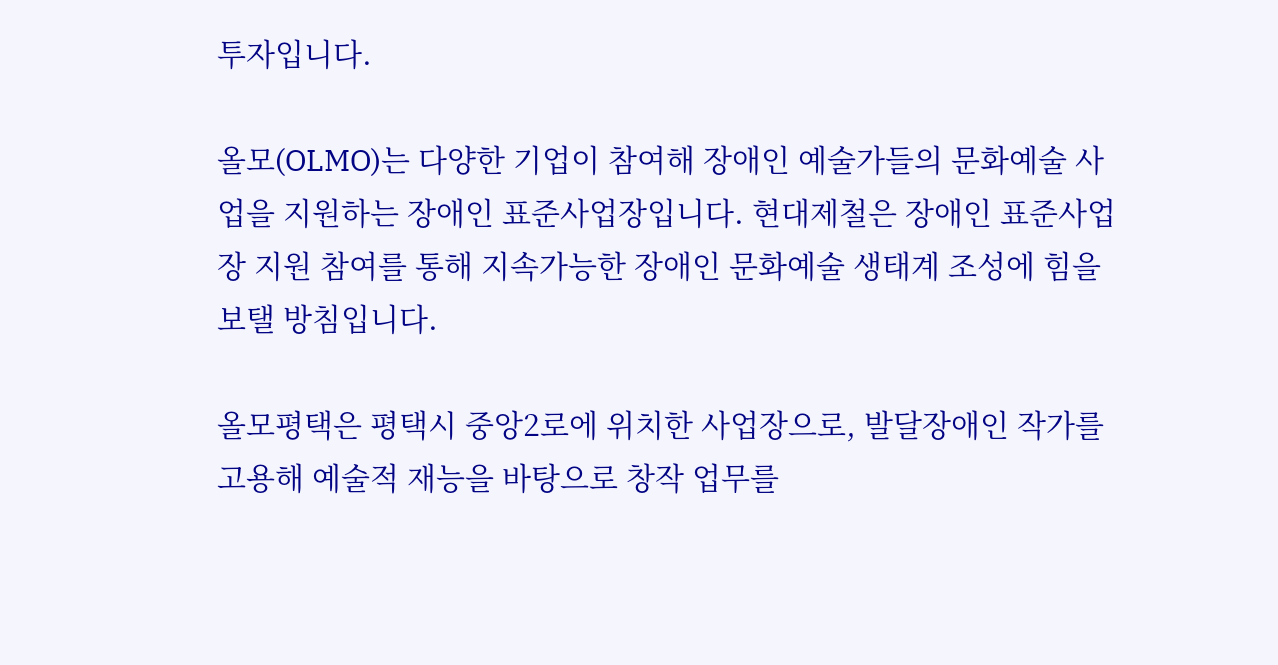투자입니다.

올모(OLMO)는 다양한 기업이 참여해 장애인 예술가들의 문화예술 사업을 지원하는 장애인 표준사업장입니다. 현대제철은 장애인 표준사업장 지원 참여를 통해 지속가능한 장애인 문화예술 생태계 조성에 힘을 보탤 방침입니다.

올모평택은 평택시 중앙2로에 위치한 사업장으로, 발달장애인 작가를 고용해 예술적 재능을 바탕으로 창작 업무를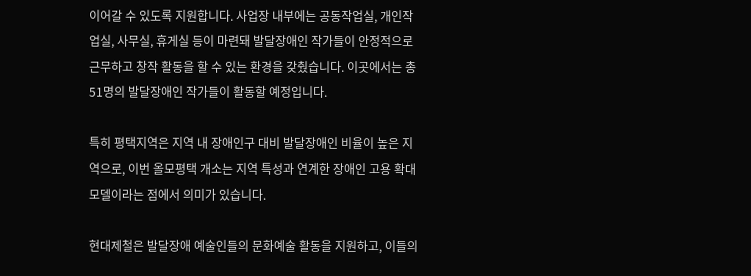이어갈 수 있도록 지원합니다. 사업장 내부에는 공동작업실, 개인작업실, 사무실, 휴게실 등이 마련돼 발달장애인 작가들이 안정적으로 근무하고 창작 활동을 할 수 있는 환경을 갖췄습니다. 이곳에서는 총 51명의 발달장애인 작가들이 활동할 예정입니다.

특히 평택지역은 지역 내 장애인구 대비 발달장애인 비율이 높은 지역으로, 이번 올모평택 개소는 지역 특성과 연계한 장애인 고용 확대 모델이라는 점에서 의미가 있습니다.

현대제철은 발달장애 예술인들의 문화예술 활동을 지원하고, 이들의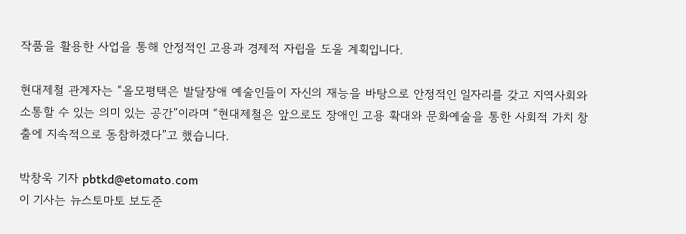작품을 활용한 사업을 통해 안정적인 고용과 경제적 자립을 도울 계획입니다.

현대제철 관계자는 “올모평택은 발달장애 예술인들이 자신의 재능을 바탕으로 안정적인 일자리를 갖고 지역사회와 소통할 수 있는 의미 있는 공간”이라며 “현대제철은 앞으로도 장애인 고용 확대와 문화예술을 통한 사회적 가치 창출에 지속적으로 동참하겠다”고 했습니다.

박창욱 기자 pbtkd@etomato.com
이 기사는 뉴스토마토 보도준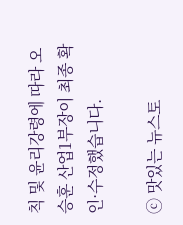칙 및 윤리강령에 따라 오승훈 산업1부장이 최종 확인·수정했습니다.

ⓒ 맛있는 뉴스토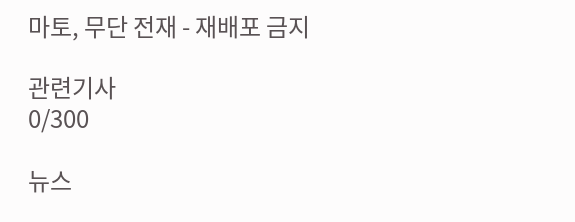마토, 무단 전재 - 재배포 금지

관련기사
0/300

뉴스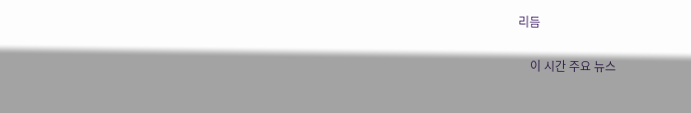리듬

    이 시간 주요 뉴스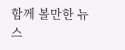함께 볼만한 뉴스